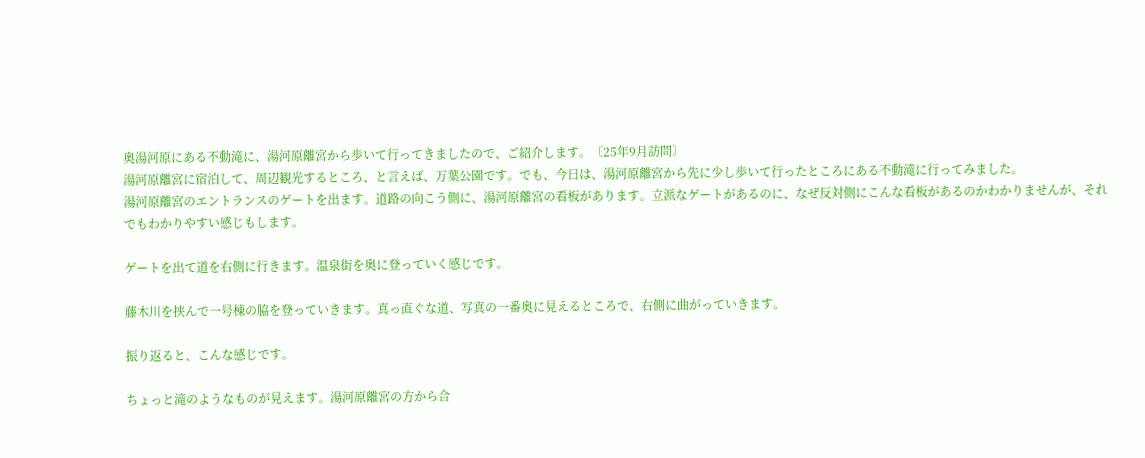奥湯河原にある不動滝に、湯河原離宮から歩いて行ってきましたので、ご紹介します。〔25年9月訪問〕
湯河原離宮に宿泊して、周辺観光するところ、と言えば、万葉公園です。でも、今日は、湯河原離宮から先に少し歩いて行ったところにある不動滝に行ってみました。
湯河原離宮のエントランスのゲートを出ます。道路の向こう側に、湯河原離宮の看板があります。立派なゲートがあるのに、なぜ反対側にこんな看板があるのかわかりませんが、それでもわかりやすい感じもします。

ゲートを出て道を右側に行きます。温泉街を奥に登っていく感じです。

藤木川を挟んで一号棟の脇を登っていきます。真っ直ぐな道、写真の一番奥に見えるところで、右側に曲がっていきます。

振り返ると、こんな感じです。

ちょっと滝のようなものが見えます。湯河原離宮の方から合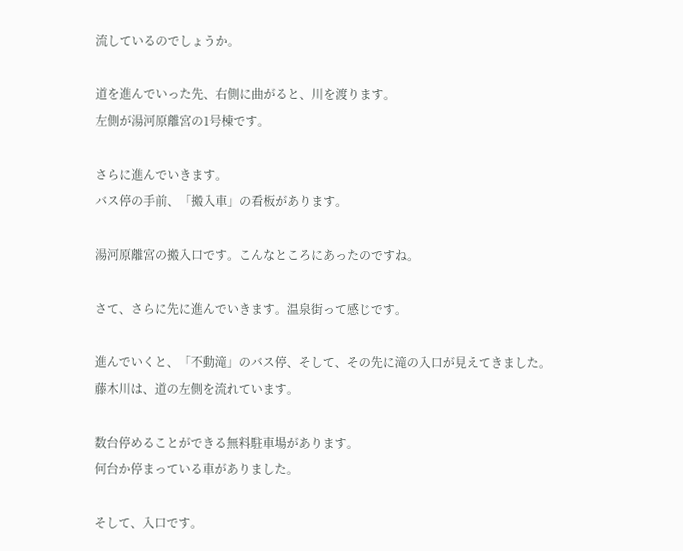流しているのでしょうか。

道を進んでいった先、右側に曲がると、川を渡ります。
左側が湯河原離宮の1号棟です。

さらに進んでいきます。
バス停の手前、「搬入車」の看板があります。

湯河原離宮の搬入口です。こんなところにあったのですね。

さて、さらに先に進んでいきます。温泉街って感じです。

進んでいくと、「不動滝」のバス停、そして、その先に滝の入口が見えてきました。
藤木川は、道の左側を流れています。

数台停めることができる無料駐車場があります。
何台か停まっている車がありました。

そして、入口です。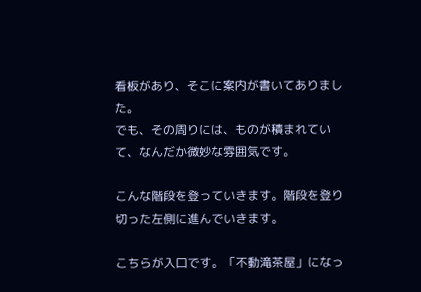看板があり、そこに案内が書いてありました。
でも、その周りには、ものが積まれていて、なんだか微妙な雰囲気です。

こんな階段を登っていきます。階段を登り切った左側に進んでいきます。

こちらが入口です。「不動滝茶屋」になっ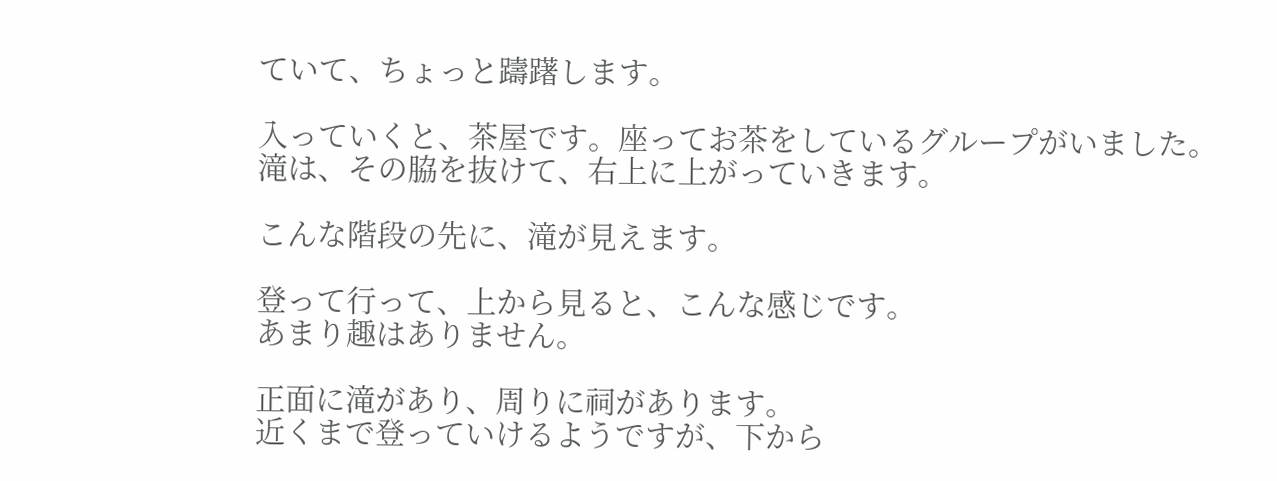ていて、ちょっと躊躇します。

入っていくと、茶屋です。座ってお茶をしているグループがいました。
滝は、その脇を抜けて、右上に上がっていきます。

こんな階段の先に、滝が見えます。

登って行って、上から見ると、こんな感じです。
あまり趣はありません。

正面に滝があり、周りに祠があります。
近くまで登っていけるようですが、下から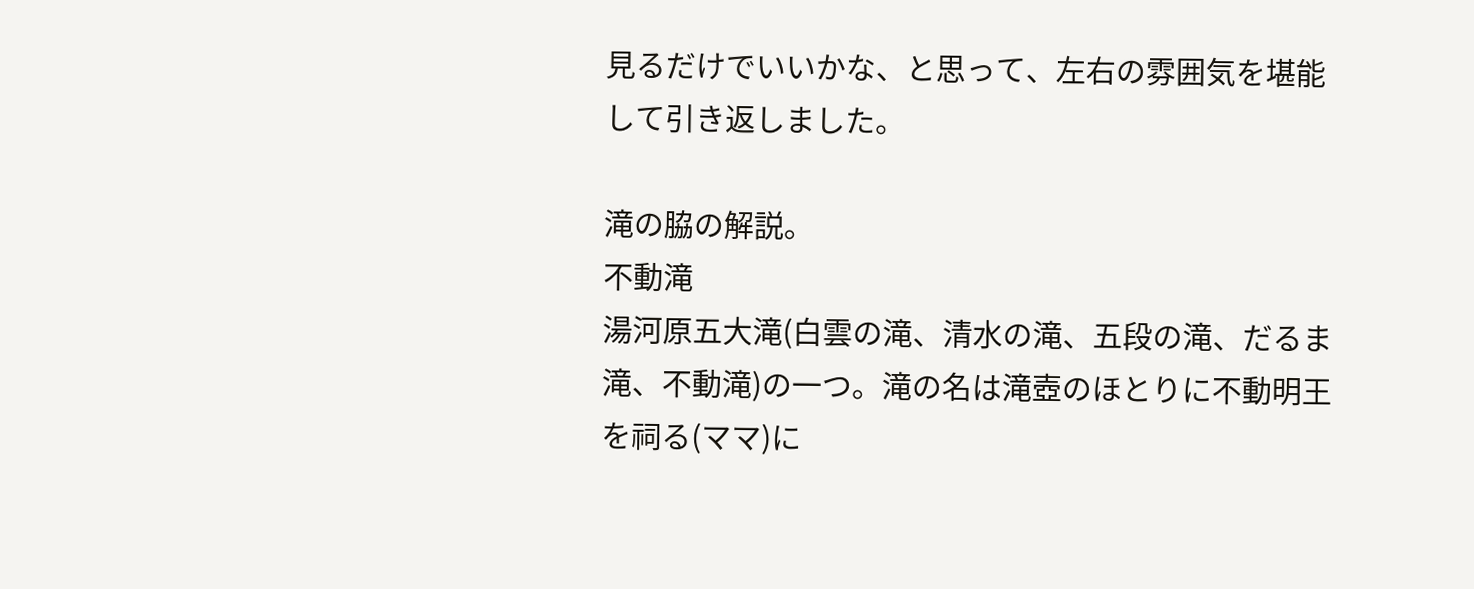見るだけでいいかな、と思って、左右の雰囲気を堪能して引き返しました。

滝の脇の解説。
不動滝
湯河原五大滝(白雲の滝、清水の滝、五段の滝、だるま滝、不動滝)の一つ。滝の名は滝壺のほとりに不動明王を祠る(ママ)に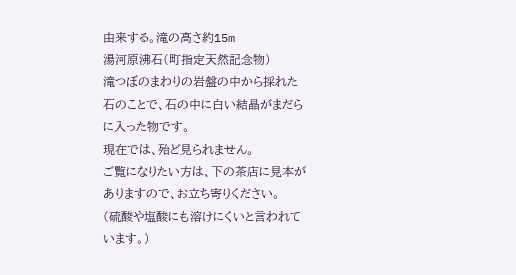由来する。滝の高さ約15m
湯河原沸石(町指定天然記念物)
滝つぼのまわりの岩盤の中から採れた石のことで、石の中に白い結晶がまだらに入った物です。
現在では、殆ど見られません。
ご覧になりたい方は、下の茶店に見本がありますので、お立ち寄りください。
(硫酸や塩酸にも溶けにくいと言われています。)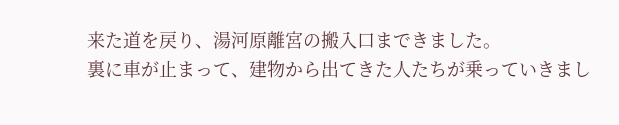来た道を戻り、湯河原離宮の搬入口まできました。
裏に車が止まって、建物から出てきた人たちが乗っていきまし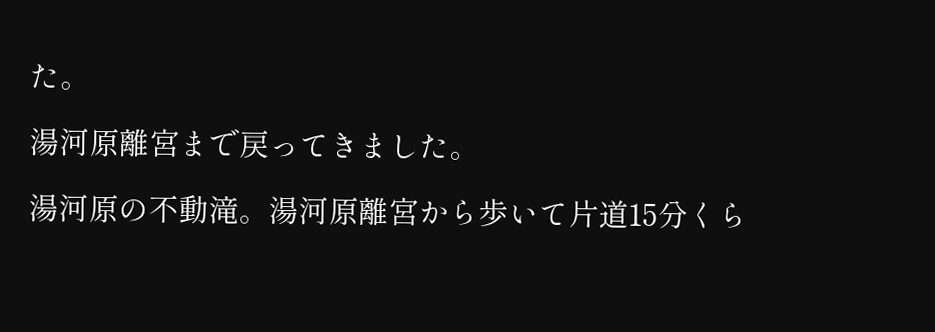た。

湯河原離宮まで戻ってきました。

湯河原の不動滝。湯河原離宮から歩いて片道15分くら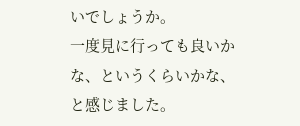いでしょうか。
一度見に行っても良いかな、というくらいかな、と感じました。